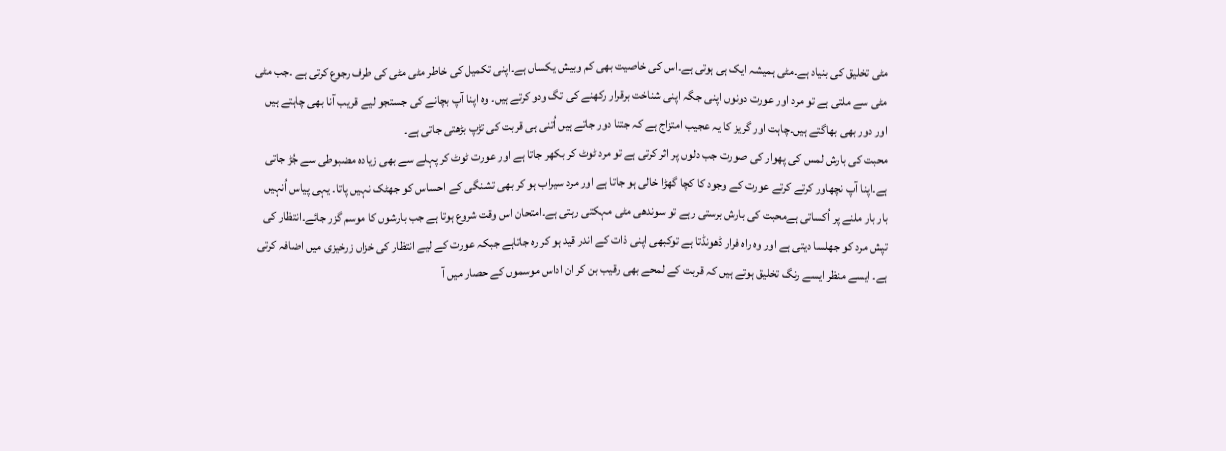مٹی تخلیق کی بنیاد ہے۔مٹی ہمیشہ ایک ہی ہوتی ہے۔اس کی خاصیت بھی کم وبیش یکساں ہے۔اپنی تکمیل کی خاطر مٹی مٹی کی طرف رجوع کرتی ہے ۔جب مٹی مٹی سے ملتی ہے تو مرد اور عورت دونوں اپنی جگہ اپنی شناخت برقرار رکھنے کی تگ ودو کرتے ہیں۔ وہ اپنا آپ بچانے کی جستجو لیے قریب آنا بھی چاہتے ہیں اور دور بھی بھاگتے ہیں۔چاہت اور گریز کا یہ عجیب امتزاج ہے کہ جتنا دور جاتے ہیں اُتنی ہی قربت کی تڑپ بڑھتی جاتی ہے۔
محبت کی بارش لمس کی پھوار کی صورت جب دلوں پر اثر کرتی ہے تو مرد ٹوٹ کر بکھر جاتا ہے اور عورت ٹوٹ کر پہلے سے بھی زیادہ مضبوطی سے جُڑ جاتی ہے۔اپنا آپ نچھاور کرتے کرتے عورت کے وجود کا کچا گھڑا خالی ہو جاتا ہے اور مرد سیراب ہو کر بھی تشنگی کے احساس کو جھٹک نہیں پاتا۔ یہی پیاس اُنہیں بار بار ملنے پر اُکساتی ہےمحبت کی بارش برستی رہے تو سوندھی مٹی مہکتی رہتی ہے۔امتحان اس وقت شروع ہوتا ہے جب بارشوں کا موسم گزر جائے۔انتظار کی تپش مرد کو جھلسا دیتی ہے اور وہ راہ فرار ڈھونڈتا ہے توکبھی اپنی ذات کے اندر قید ہو کر رہ جاتاہے جبکہ عورت کے لیے انتظار کی خزاں زرخیزی میں اضافہ کرتی ہے۔ ایسے منظر ایسے رنگ تخلیق ہوتے ہیں کہ قربت کے لمحے بھی رقیب بن کر ان اداس موسموں کے حصار میں آ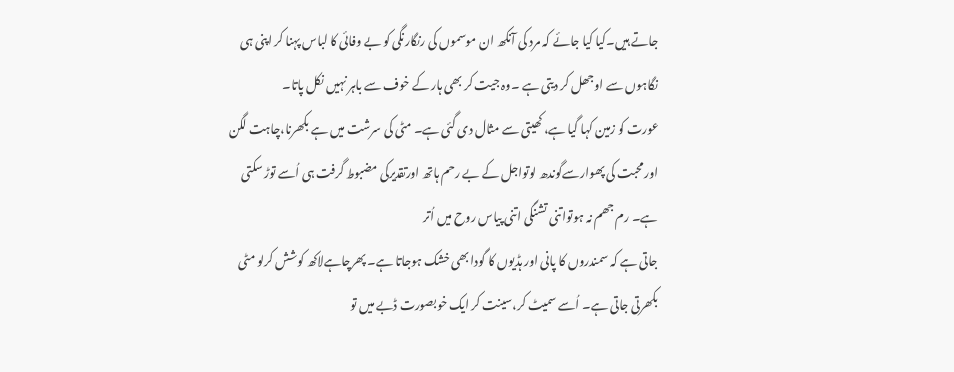جاتے ہیں۔کیا کیا جائے کہ مرد کی آنکھ ان موسموں کی رنگارنگی کو بے وفائی کا لباس پہنا کر اپنی ہی نگاہوں سے اوجھل کر دیتی ہے ۔وہ جیت کر بھی ہار کے خوف سے باہر نہیں نکل پاتا۔
عورت کو زمین کہا گیا ہے، کھیتی سے مثال دی گئی ہے۔ مٹی کی سرشت میں ہے بکھرنا،چاہت لگن اورمحبت کی پھوارسےگوندھ لوتواجل کے بے رحم ہاتھ اورتقدیرکی مضبوط گرفت ہی اُسے توڑ سکتی ہے۔ رم جھم نہ ہوتواتنی تشنگی اتنی پیاس روح میں اُتر
جاتی ہے کہ سمندروں کا پانی اور ہڈیوں کا گودا بھی خشک ہوجاتا ہے۔ پھرچاہےلاکھ کوشش کرلو مٹی بکھرتی جاتی ہے۔ اُسے سمیٹ کر،سینت کر ایک خوبصورت ڈبے میں تو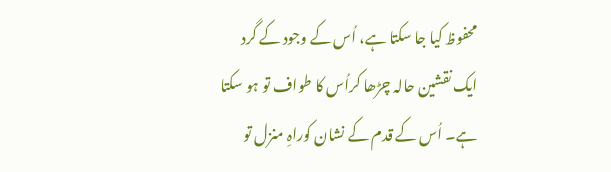محفوظ کیا جا سکتا ہے، اُس کے وجود کے گرد ایک نقشین حالہ چڑھا کراُس کا طواف تو ہو سکتا ہے۔ اُس کے قدم کے نشان کوراہِ منزل تو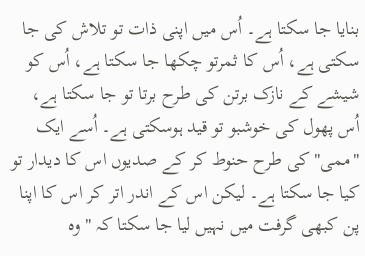بنایا جا سکتا ہے۔ اُس میں اپنی ذات تو تلاش کی جا سکتی ہے، اُس کا ثمرتو چکھا جا سکتا ہے، اُس کو شیشے کے نازک برتن کی طرح برتا تو جا سکتا ہے، اُس پھول کی خوشبو تو قید ہوسکتی ہے۔ اُسے ایک "ممی"کی طرح حنوط کر کے صدیوں اس کا دیدار تو کیا جا سکتا ہے۔ لیکن اس کے اندر اتر کر اس کا اپنا پن کبھی گرفت میں نہیں لیا جا سکتا کہ " وہ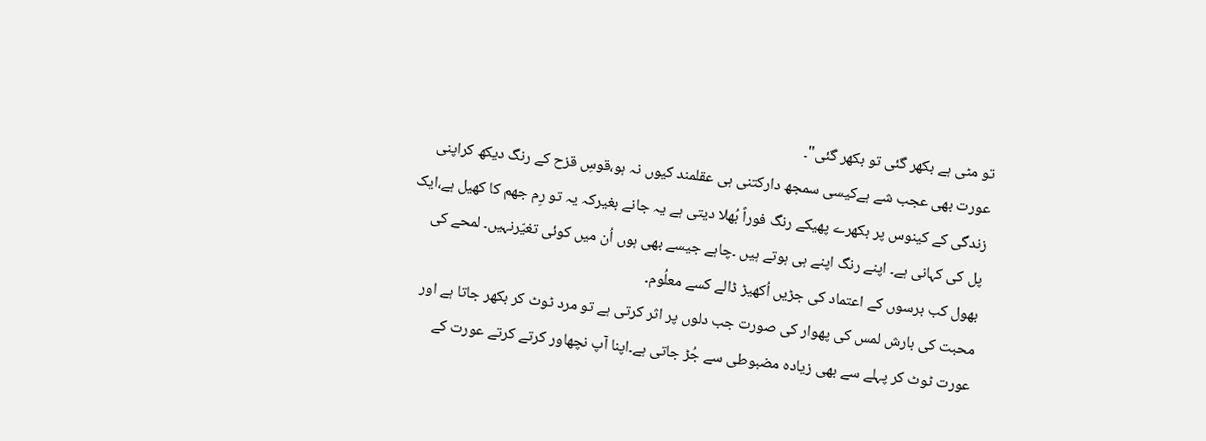تو مٹی ہے بکھر گئی تو بکھر گئی"۔
عورت بھی عجب شے ہےکیسی سمجھ دارکتنی ہی عقلمند کیوں نہ ہو،قوسِ قزح کے رنگ دیکھ کراپنی زندگی کے کینوس پر بکھرے پھیکے رنگ فوراً بُھلا دیتی ہے یہ جانے بغیرکہ یہ تو رِم جھم کا کھیل ہے،ایک پل کی کہانی ہے۔ اپنے رنگ اپنے ہی ہوتے ہیں ۔چاہے جیسے بھی ہوں اُن میں کوئی تغیّرنہیں۔ لمحے کی بھول کب برسوں کے اعتماد کی جڑیں اُکھیڑ ڈالے کسے معلُوم۔
محبت کی بارش لمس کی پھوار کی صورت جب دلوں پر اثر کرتی ہے تو مرد ٹوٹ کر بکھر جاتا ہے اور عورت ٹوٹ کر پہلے سے بھی زیادہ مضبوطی سے جُڑ جاتی ہے۔اپنا آپ نچھاور کرتے کرتے عورت کے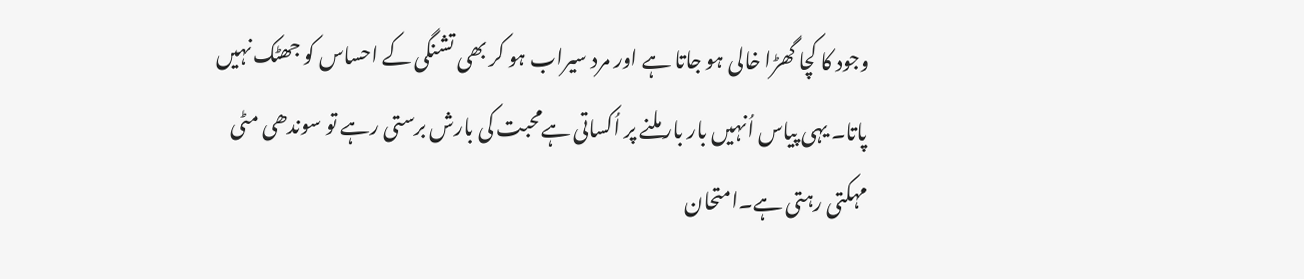وجود کا کچا گھڑا خالی ہو جاتا ہے اور مرد سیراب ہو کر بھی تشنگی کے احساس کو جھٹک نہیں پاتا۔ یہی پیاس اُنہیں بار بار ملنے پر اُکساتی ہےمحبت کی بارش برستی رہے تو سوندھی مٹی مہکتی رہتی ہے۔امتحان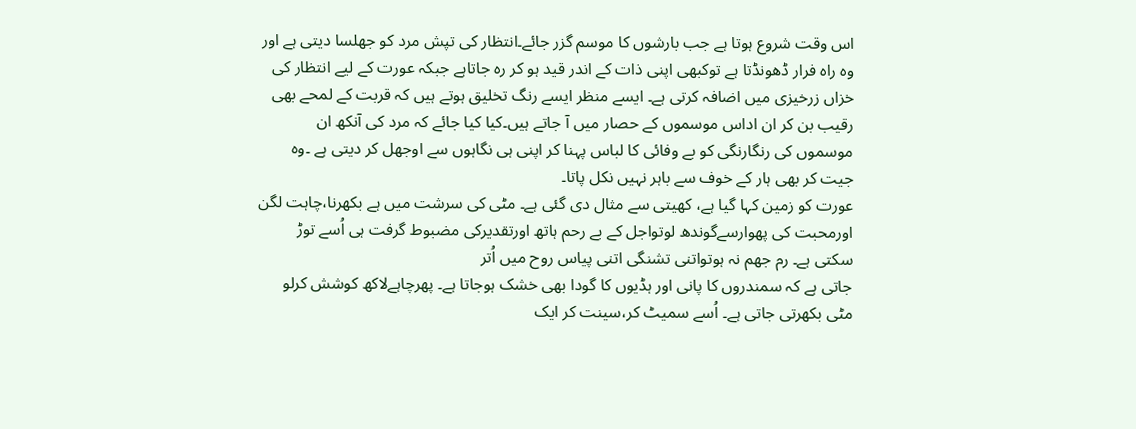اس وقت شروع ہوتا ہے جب بارشوں کا موسم گزر جائے۔انتظار کی تپش مرد کو جھلسا دیتی ہے اور وہ راہ فرار ڈھونڈتا ہے توکبھی اپنی ذات کے اندر قید ہو کر رہ جاتاہے جبکہ عورت کے لیے انتظار کی خزاں زرخیزی میں اضافہ کرتی ہے۔ ایسے منظر ایسے رنگ تخلیق ہوتے ہیں کہ قربت کے لمحے بھی رقیب بن کر ان اداس موسموں کے حصار میں آ جاتے ہیں۔کیا کیا جائے کہ مرد کی آنکھ ان موسموں کی رنگارنگی کو بے وفائی کا لباس پہنا کر اپنی ہی نگاہوں سے اوجھل کر دیتی ہے ۔وہ جیت کر بھی ہار کے خوف سے باہر نہیں نکل پاتا۔
عورت کو زمین کہا گیا ہے، کھیتی سے مثال دی گئی ہے۔ مٹی کی سرشت میں ہے بکھرنا،چاہت لگن اورمحبت کی پھوارسےگوندھ لوتواجل کے بے رحم ہاتھ اورتقدیرکی مضبوط گرفت ہی اُسے توڑ سکتی ہے۔ رم جھم نہ ہوتواتنی تشنگی اتنی پیاس روح میں اُتر
جاتی ہے کہ سمندروں کا پانی اور ہڈیوں کا گودا بھی خشک ہوجاتا ہے۔ پھرچاہےلاکھ کوشش کرلو مٹی بکھرتی جاتی ہے۔ اُسے سمیٹ کر،سینت کر ایک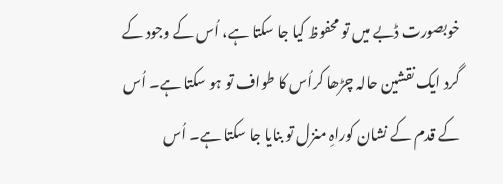خوبصورت ڈبے میں تو محفوظ کیا جا سکتا ہے، اُس کے وجود کے گرد ایک نقشین حالہ چڑھا کراُس کا طواف تو ہو سکتا ہے۔ اُس کے قدم کے نشان کوراہِ منزل تو بنایا جا سکتا ہے۔ اُس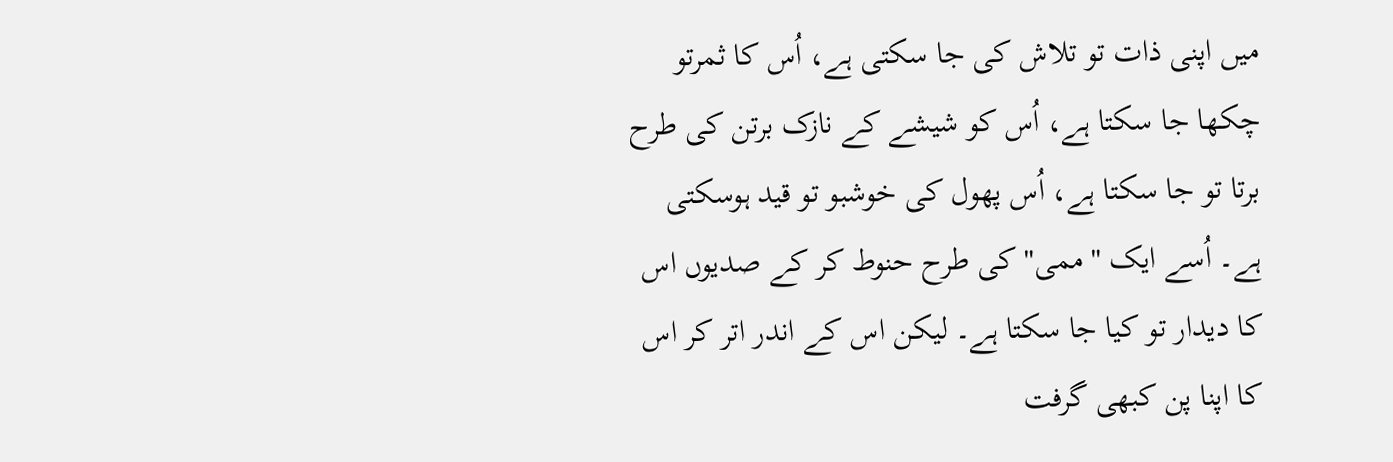میں اپنی ذات تو تلاش کی جا سکتی ہے، اُس کا ثمرتو چکھا جا سکتا ہے، اُس کو شیشے کے نازک برتن کی طرح برتا تو جا سکتا ہے، اُس پھول کی خوشبو تو قید ہوسکتی ہے۔ اُسے ایک "ممی"کی طرح حنوط کر کے صدیوں اس کا دیدار تو کیا جا سکتا ہے۔ لیکن اس کے اندر اتر کر اس کا اپنا پن کبھی گرفت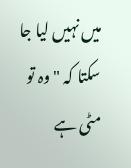میں نہیں لیا جا سکتا کہ " وہ تو مٹی ہے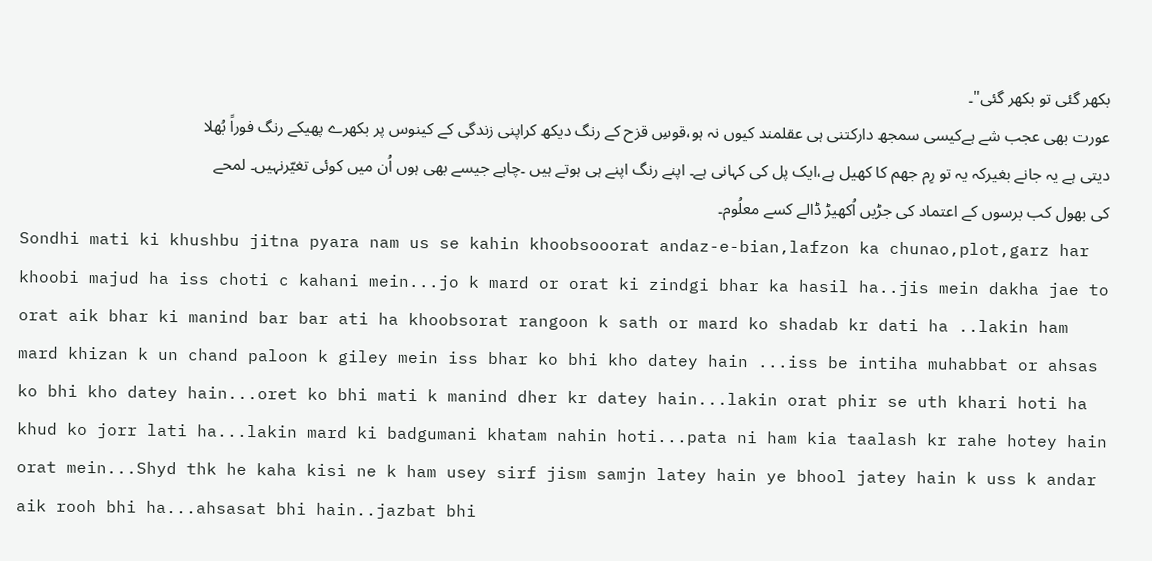بکھر گئی تو بکھر گئی"۔
عورت بھی عجب شے ہےکیسی سمجھ دارکتنی ہی عقلمند کیوں نہ ہو،قوسِ قزح کے رنگ دیکھ کراپنی زندگی کے کینوس پر بکھرے پھیکے رنگ فوراً بُھلا دیتی ہے یہ جانے بغیرکہ یہ تو رِم جھم کا کھیل ہے،ایک پل کی کہانی ہے۔ اپنے رنگ اپنے ہی ہوتے ہیں ۔چاہے جیسے بھی ہوں اُن میں کوئی تغیّرنہیں۔ لمحے کی بھول کب برسوں کے اعتماد کی جڑیں اُکھیڑ ڈالے کسے معلُوم۔
Sondhi mati ki khushbu jitna pyara nam us se kahin khoobsooorat andaz-e-bian,lafzon ka chunao,plot,garz har khoobi majud ha iss choti c kahani mein...jo k mard or orat ki zindgi bhar ka hasil ha..jis mein dakha jae to orat aik bhar ki manind bar bar ati ha khoobsorat rangoon k sath or mard ko shadab kr dati ha ..lakin ham mard khizan k un chand paloon k giley mein iss bhar ko bhi kho datey hain ...iss be intiha muhabbat or ahsas ko bhi kho datey hain...oret ko bhi mati k manind dher kr datey hain...lakin orat phir se uth khari hoti ha khud ko jorr lati ha...lakin mard ki badgumani khatam nahin hoti...pata ni ham kia taalash kr rahe hotey hain orat mein...Shyd thk he kaha kisi ne k ham usey sirf jism samjn latey hain ye bhool jatey hain k uss k andar aik rooh bhi ha...ahsasat bhi hain..jazbat bhi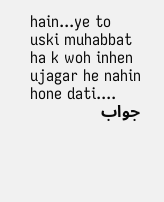hain...ye to uski muhabbat ha k woh inhen ujagar he nahin hone dati....
جواب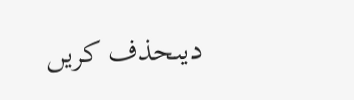دیںحذف کریں